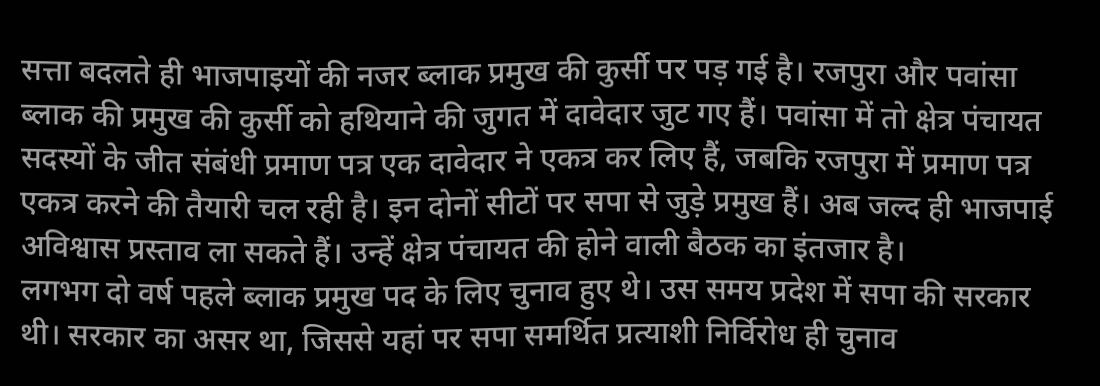सत्ता बदलते ही भाजपाइयों की नजर ब्लाक प्रमुख की कुर्सी पर पड़ गई है। रजपुरा और पवांसा ब्लाक की प्रमुख की कुर्सी को हथियाने की जुगत में दावेदार जुट गए हैं। पवांसा में तो क्षेत्र पंचायत सदस्यों के जीत संबंधी प्रमाण पत्र एक दावेदार ने एकत्र कर लिए हैं, जबकि रजपुरा में प्रमाण पत्र एकत्र करने की तैयारी चल रही है। इन दोनों सीटों पर सपा से जुड़े प्रमुख हैं। अब जल्द ही भाजपाई अविश्वास प्रस्ताव ला सकते हैं। उन्हें क्षेत्र पंचायत की होने वाली बैठक का इंतजार है।
लगभग दो वर्ष पहले ब्लाक प्रमुख पद के लिए चुनाव हुए थे। उस समय प्रदेश में सपा की सरकार थी। सरकार का असर था, जिससे यहां पर सपा समर्थित प्रत्याशी निर्विरोध ही चुनाव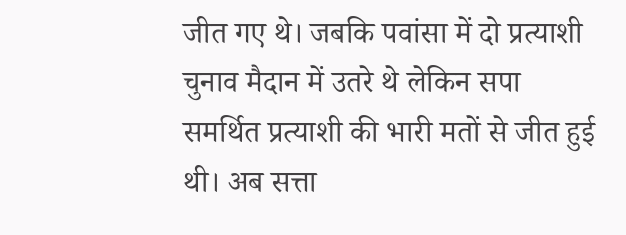जीत गए थे। जबकि पवांसा में दो प्रत्याशी चुनाव मैदान में उतरे थे लेकिन सपा समर्थित प्रत्याशी की भारी मतों से जीत हुई थी। अब सत्ता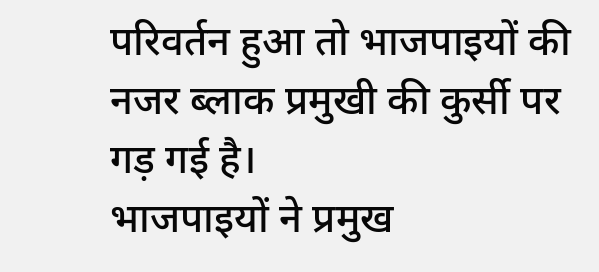परिवर्तन हुआ तो भाजपाइयों की नजर ब्लाक प्रमुखी की कुर्सी पर गड़ गई है।
भाजपाइयों ने प्रमुख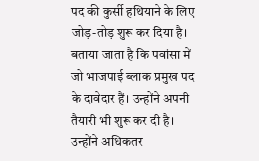पद की कुर्सी हथियाने के लिए जोड़-तोड़ शुरू कर दिया है। बताया जाता है कि पवांसा में जो भाजपाई ब्लाक प्रमुख पद के दावेदार हैं। उन्होंने अपनी तैयारी भी शुरू कर दी है। उन्होंने अधिकतर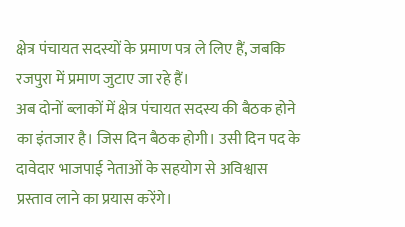क्षेत्र पंचायत सदस्यों के प्रमाण पत्र ले लिए हैं, जबकि रजपुरा में प्रमाण जुटाए जा रहे हैं।
अब दोनों ब्लाकों में क्षेत्र पंचायत सदस्य की बैठक होने का इंतजार है। जिस दिन बैठक होगी। उसी दिन पद के दावेदार भाजपाई नेताओं के सहयोग से अविश्वास प्रस्ताव लाने का प्रयास करेंगे।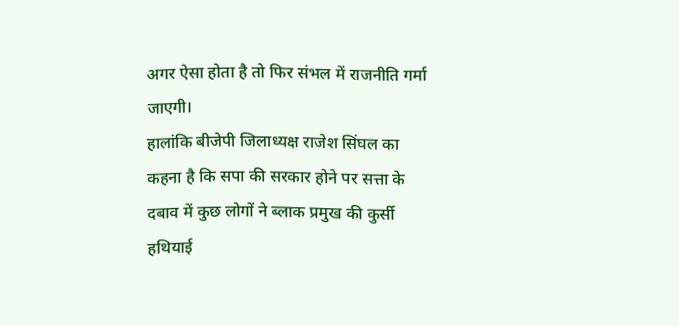अगर ऐसा होता है तो फिर संभल में राजनीति गर्मा जाएगी।
हालांकि बीजेपी जिलाध्यक्ष राजेश सिंघल का कहना है कि सपा की सरकार होने पर सत्ता के दबाव में कुछ लोगों ने ब्लाक प्रमुख की कुर्सी हथियाई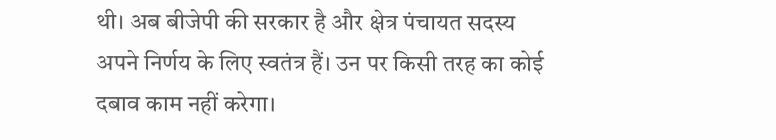थी। अब बीजेपी की सरकार है और क्षेत्र पंचायत सदस्य अपने निर्णय के लिए स्वतंत्र हैं। उन पर किसी तरह का कोई दबाव काम नहीं करेगा।